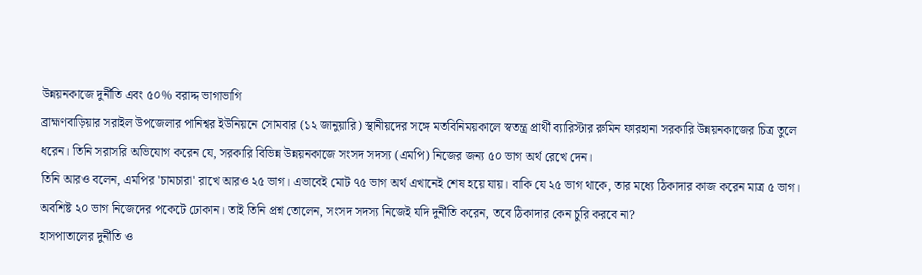উন্নয়নকাজে দুর্নীতি এবং ৫০% বরাদ্দ ভাগাভাগি
ব্রাহ্মণবাড়িয়ার সরাইল উপজেলার পানিশ্বর ইউনিয়নে সোমবার (১২ জানুয়ারি) স্থানীয়দের সঙ্গে মতবিনিময়কালে স্বতন্ত্র প্রার্থী ব্যারিস্টার রুমিন ফারহানা সরকারি উন্নয়নকাজের চিত্র তুলে ধরেন। তিনি সরাসরি অভিযোগ করেন যে, সরকারি বিভিন্ন উন্নয়নকাজে সংসদ সদস্য (এমপি) নিজের জন্য ৫০ ভাগ অর্থ রেখে দেন।
তিনি আরও বলেন, এমপির 'চামচারা' রাখে আরও ২৫ ভাগ। এভাবেই মোট ৭৫ ভাগ অর্থ এখানেই শেষ হয়ে যায়। বাকি যে ২৫ ভাগ থাকে, তার মধ্যে ঠিকাদার কাজ করেন মাত্র ৫ ভাগ। অবশিষ্ট ২০ ভাগ নিজেদের পকেটে ঢোকান। তাই তিনি প্রশ্ন তোলেন, সংসদ সদস্য নিজেই যদি দুর্নীতি করেন, তবে ঠিকাদার কেন চুরি করবে না?
হাসপাতালের দুর্নীতি ও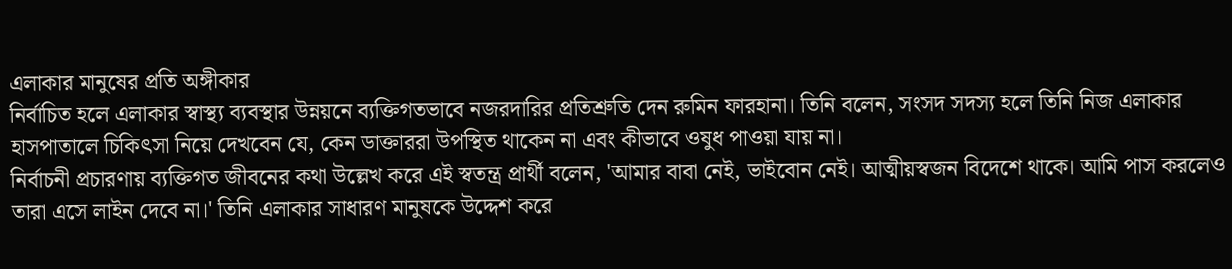এলাকার মানুষের প্রতি অঙ্গীকার
নির্বাচিত হলে এলাকার স্বাস্থ্য ব্যবস্থার উন্নয়নে ব্যক্তিগতভাবে নজরদারির প্রতিশ্রুতি দেন রুমিন ফারহানা। তিনি বলেন, সংসদ সদস্য হলে তিনি নিজ এলাকার হাসপাতালে চিকিৎসা নিয়ে দেখবেন যে, কেন ডাক্তাররা উপস্থিত থাকেন না এবং কীভাবে ওষুধ পাওয়া যায় না।
নির্বাচনী প্রচারণায় ব্যক্তিগত জীবনের কথা উল্লেখ করে এই স্বতন্ত্র প্রার্থী বলেন, 'আমার বাবা নেই, ভাইবোন নেই। আত্মীয়স্বজন বিদেশে থাকে। আমি পাস করলেও তারা এসে লাইন দেবে না।' তিনি এলাকার সাধারণ মানুষকে উদ্দেশ করে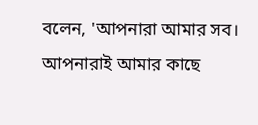বলেন, 'আপনারা আমার সব। আপনারাই আমার কাছে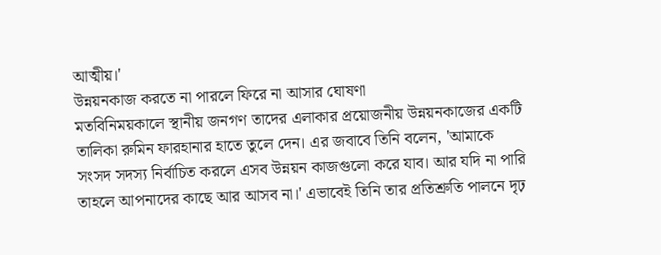আত্মীয়।'
উন্নয়নকাজ করতে না পারলে ফিরে না আসার ঘোষণা
মতবিনিময়কালে স্থানীয় জনগণ তাদের এলাকার প্রয়োজনীয় উন্নয়নকাজের একটি তালিকা রুমিন ফারহানার হাতে তুলে দেন। এর জবাবে তিনি বলেন, 'আমাকে সংসদ সদস্য নির্বাচিত করলে এসব উন্নয়ন কাজগুলো করে যাব। আর যদি না পারি তাহলে আপনাদের কাছে আর আসব না।' এভাবেই তিনি তার প্রতিশ্রুতি পালনে দৃঢ়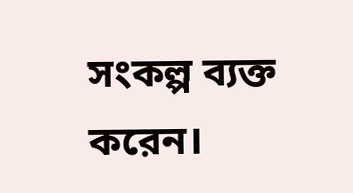সংকল্প ব্যক্ত করেন।